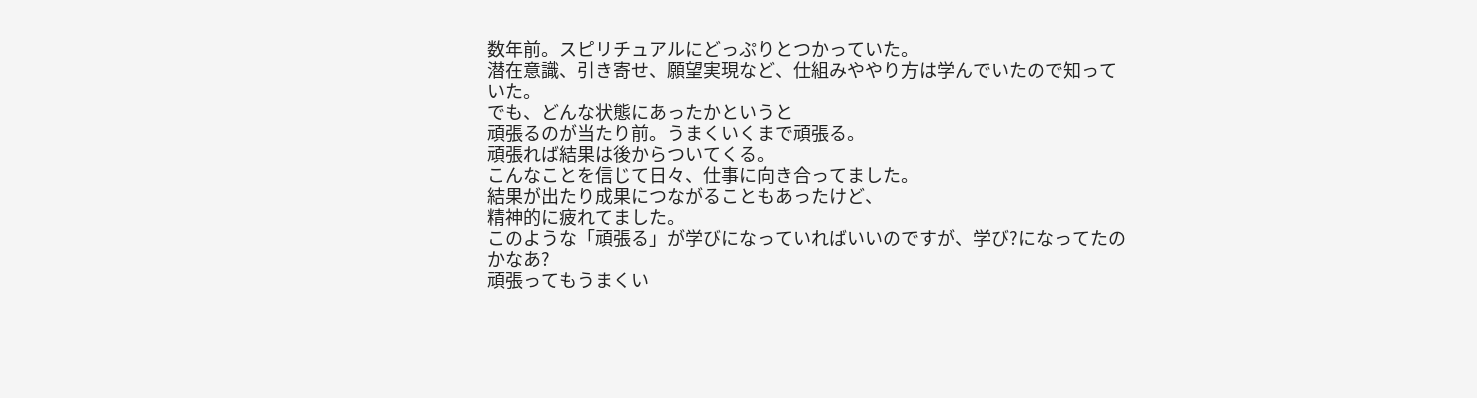数年前。スピリチュアルにどっぷりとつかっていた。
潜在意識、引き寄せ、願望実現など、仕組みややり方は学んでいたので知っていた。
でも、どんな状態にあったかというと
頑張るのが当たり前。うまくいくまで頑張る。
頑張れば結果は後からついてくる。
こんなことを信じて日々、仕事に向き合ってました。
結果が出たり成果につながることもあったけど、
精神的に疲れてました。
このような「頑張る」が学びになっていればいいのですが、学び?になってたのかなあ?
頑張ってもうまくい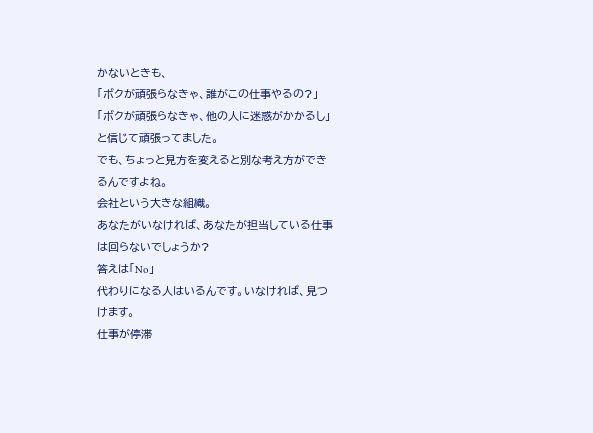かないときも、
「ボクが頑張らなきゃ、誰がこの仕事やるの?」
「ボクが頑張らなきゃ、他の人に迷惑がかかるし」
と信じて頑張ってました。
でも、ちょっと見方を変えると別な考え方ができるんですよね。
会社という大きな組織。
あなたがいなければ、あなたが担当している仕事は回らないでしょうか?
答えは「No」
代わりになる人はいるんです。いなければ、見つけます。
仕事が停滞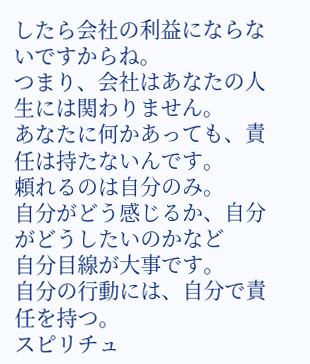したら会社の利益にならないですからね。
つまり、会社はあなたの人生には関わりません。
あなたに何かあっても、責任は持たないんです。
頼れるのは自分のみ。
自分がどう感じるか、自分がどうしたいのかなど
自分目線が大事です。
自分の行動には、自分で責任を持つ。
スピリチュ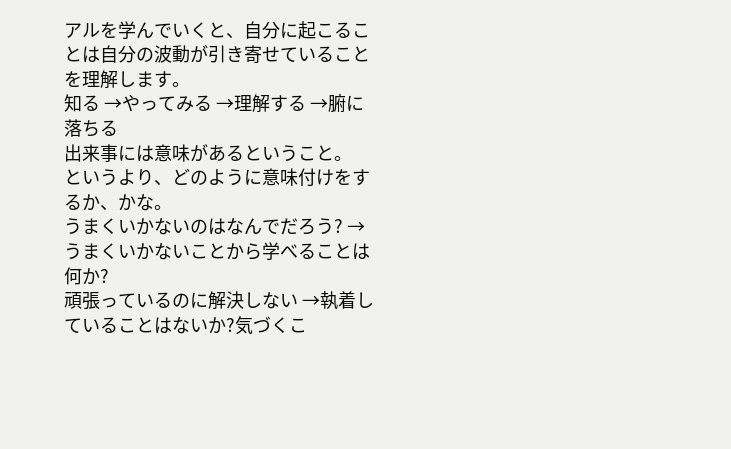アルを学んでいくと、自分に起こることは自分の波動が引き寄せていることを理解します。
知る →やってみる →理解する →腑に落ちる
出来事には意味があるということ。
というより、どのように意味付けをするか、かな。
うまくいかないのはなんでだろう? →うまくいかないことから学べることは何か?
頑張っているのに解決しない →執着していることはないか?気づくこ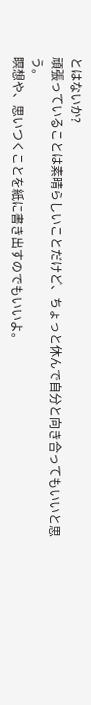とはないか?
頑張っていることは素晴らしいことだけど、ちょっと休んで自分と向き合ってもいいと思う。
瞑想や、思いつくことを紙に書き出すのでもいいよ。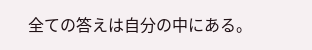全ての答えは自分の中にある。